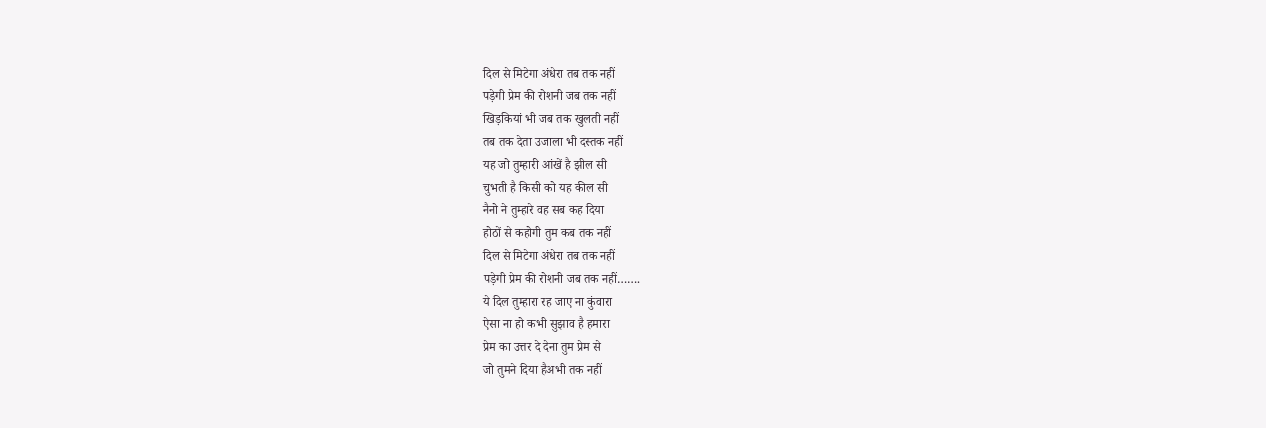दिल से मिटेगा अंधेरा तब तक नहीं
पड़ेगी प्रेम की रोशनी जब तक नहीं
खिड़कियां भी जब तक खुलती नहीं
तब तक देता उजाला भी दस्तक नहीं
यह जो तुम्हारी आंखें है झील सी
चुभती है किसी को यह कील सी
नैनो ने तुम्हारे वह सब कह दिया
होठों से कहोगी तुम कब तक नहीं
दिल से मिटेगा अंधेरा तब तक नहीं
पड़ेगी प्रेम की रोशनी जब तक नहीं…….
ये दिल तुम्हारा रह जाए ना कुंवारा
ऐसा ना हो कभी सुझाव है हमारा
प्रेम का उत्तर दे देना तुम प्रेम से
जो तुमने दिया हैअभी तक नहीं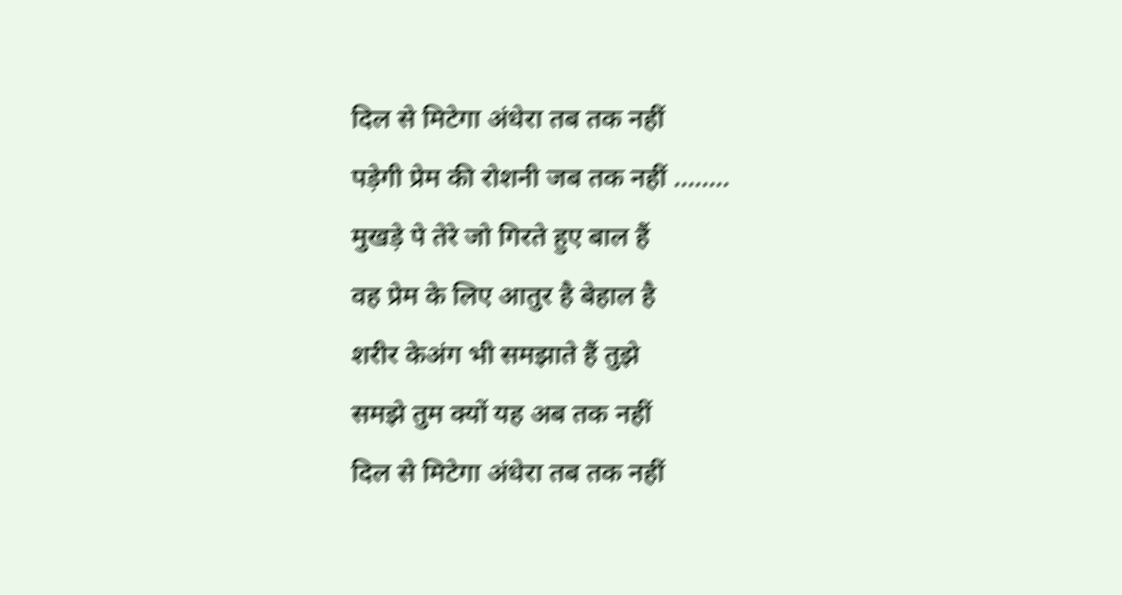दिल से मिटेगा अंधेरा तब तक नहीं
पड़ेगी प्रेम की रोशनी जब तक नहीं ……..
मुखड़े पे तेरे जो गिरते हुए बाल हैं
वह प्रेम के लिए आतुर है बेहाल है
शरीर केअंग भी समझाते हैं तुझे
समझे तुम क्यों यह अब तक नहीं
दिल से मिटेगा अंधेरा तब तक नहीं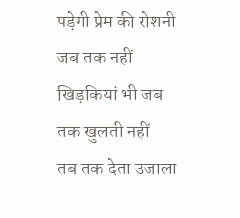पड़ेगी प्रेम की रोशनी जब तक नहीं
खिड़कियां भी जब तक खुलती नहीं
तब तक देता उजाला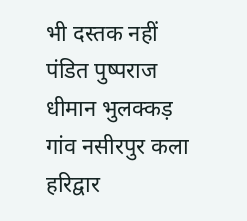भी दस्तक नहीं
पंडित पुष्पराज धीमान भुलक्कड़
गांव नसीरपुर कला हरिद्वार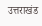उत्तराखंड